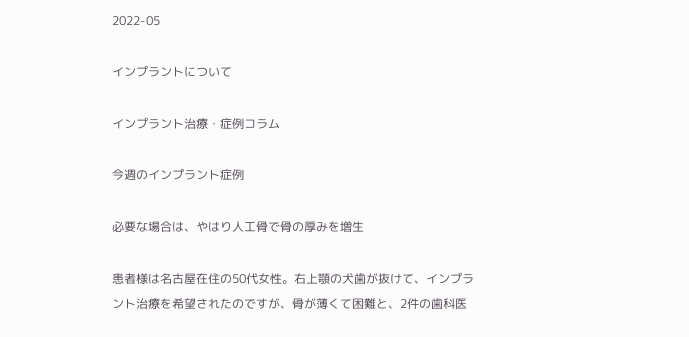2022-05

インプラントについて

インプラント治療・症例コラム

今週のインプラント症例

必要な場合は、やはり人工骨で骨の厚みを増生

患者様は名古屋在住の50代女性。右上顎の犬歯が抜けて、インプラント治療を希望されたのですが、骨が薄くて困難と、2件の歯科医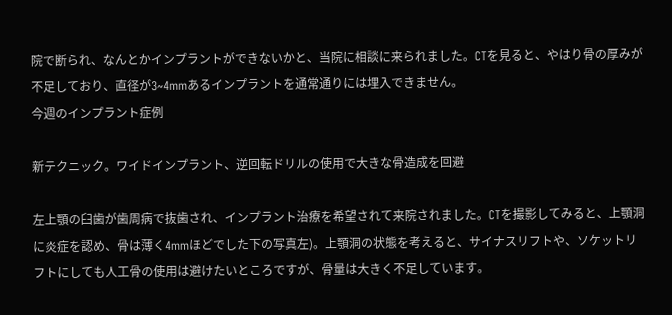院で断られ、なんとかインプラントができないかと、当院に相談に来られました。CTを見ると、やはり骨の厚みが不足しており、直径が3~4mmあるインプラントを通常通りには埋入できません。
今週のインプラント症例

新テクニック。ワイドインプラント、逆回転ドリルの使用で大きな骨造成を回避

左上顎の臼歯が歯周病で抜歯され、インプラント治療を希望されて来院されました。CTを撮影してみると、上顎洞に炎症を認め、骨は薄く4mmほどでした下の写真左)。上顎洞の状態を考えると、サイナスリフトや、ソケットリフトにしても人工骨の使用は避けたいところですが、骨量は大きく不足しています。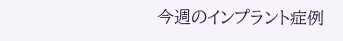今週のインプラント症例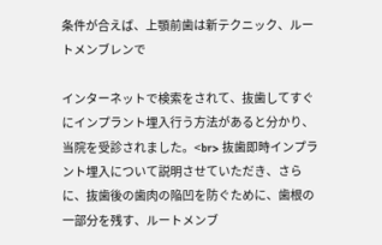条件が合えば、上顎前歯は新テクニック、ルートメンブレンで

インターネットで検索をされて、抜歯してすぐにインプラント埋入行う方法があると分かり、当院を受診されました。<br> 抜歯即時インプラント埋入について説明させていただき、さらに、抜歯後の歯肉の陥凹を防ぐために、歯根の一部分を残す、ルートメンブ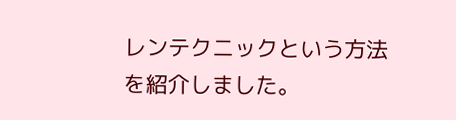レンテクニックという方法を紹介しました。